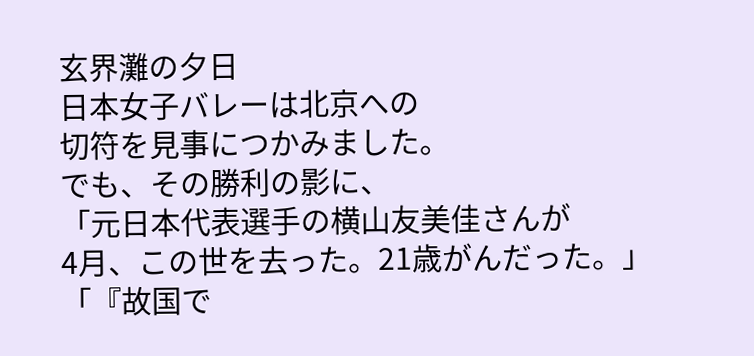玄界灘の夕日
日本女子バレーは北京への
切符を見事につかみました。
でも、その勝利の影に、
「元日本代表選手の横山友美佳さんが
4月、この世を去った。21歳がんだった。」
「『故国で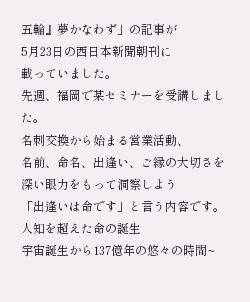五輪』夢かなわず」の記事が
5月23日の西日本新聞朝刊に
載っていました。
先週、福岡で某セミナーを受講しました。
名刺交換から始まる営業活動、
名前、命名、出逢い、ご縁の大切さを
深い眼力をもって洞察しよう
「出逢いは命です」と言う内容です。
人知を超えた命の誕生
宇宙誕生から137億年の悠々の時間~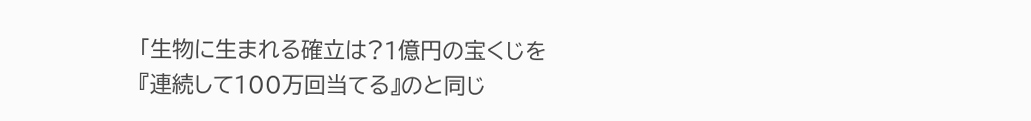「生物に生まれる確立は?1億円の宝くじを
『連続して100万回当てる』のと同じ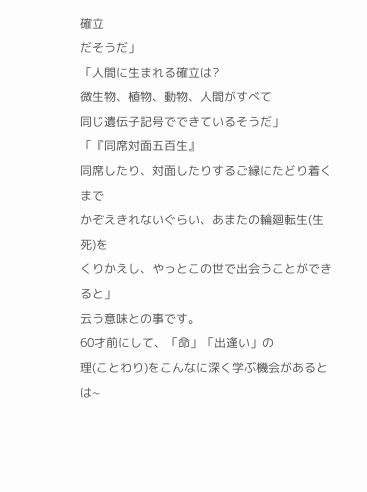確立
だそうだ」
「人間に生まれる確立は?
微生物、植物、動物、人間がすべて
同じ遺伝子記号でできているそうだ」
「『同席対面五百生』
同席したり、対面したりするご縁にたどり着くまで
かぞえきれないぐらい、あまたの輪廻転生(生死)を
くりかえし、やっとこの世で出会うことができると」
云う意味との事です。
60才前にして、「命」「出逢い」の
理(ことわり)をこんなに深く学ぶ機会があるとは~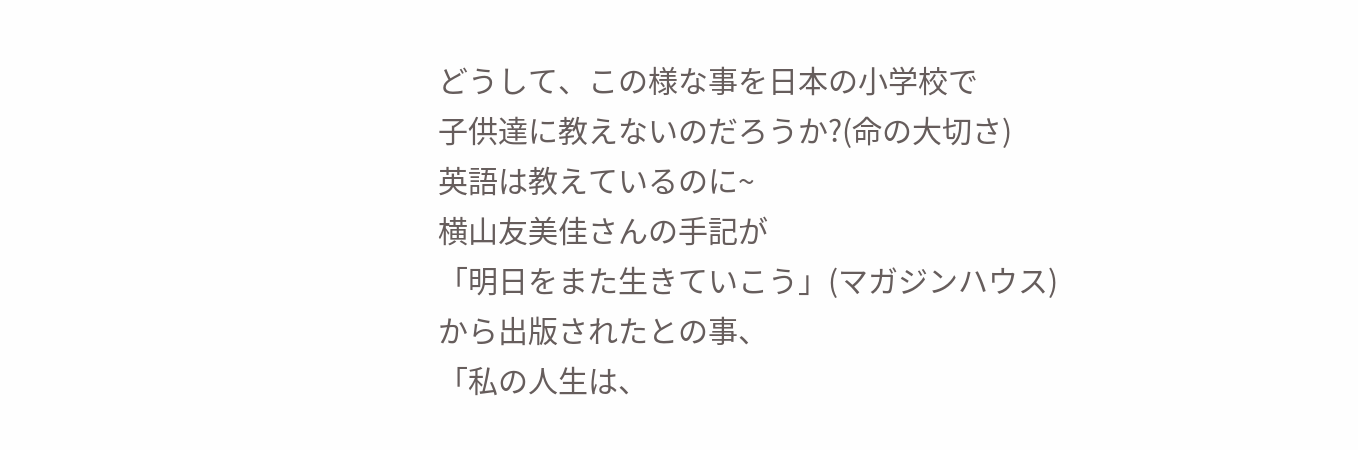どうして、この様な事を日本の小学校で
子供達に教えないのだろうか?(命の大切さ)
英語は教えているのに~
横山友美佳さんの手記が
「明日をまた生きていこう」(マガジンハウス)
から出版されたとの事、
「私の人生は、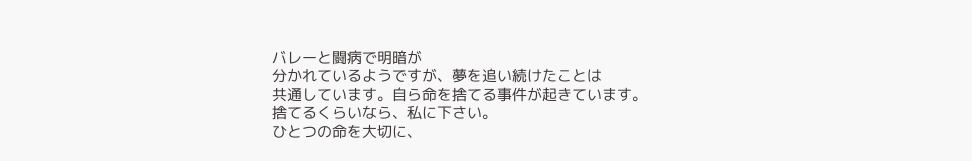バレーと闘病で明暗が
分かれているようですが、夢を追い続けたことは
共通しています。自ら命を捨てる事件が起きています。
捨てるくらいなら、私に下さい。
ひとつの命を大切に、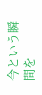今という瞬間を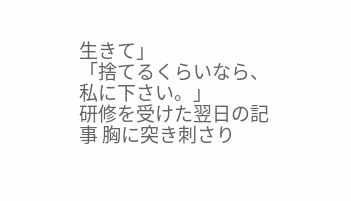生きて」
「捨てるくらいなら、私に下さい。」
研修を受けた翌日の記事 胸に突き刺さり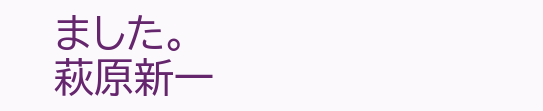ました。
萩原新一